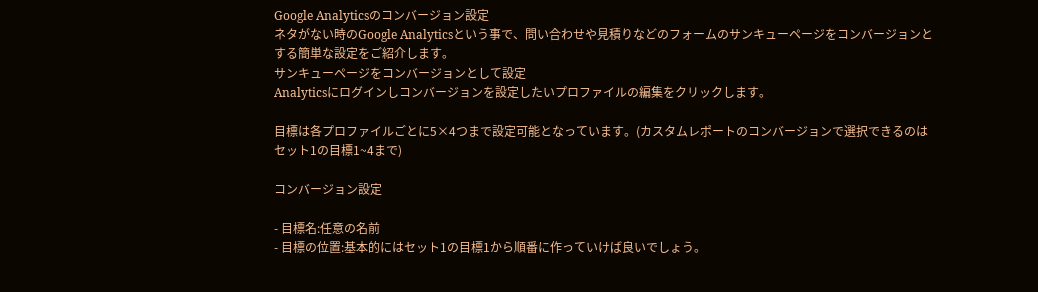Google Analyticsのコンバージョン設定
ネタがない時のGoogle Analyticsという事で、問い合わせや見積りなどのフォームのサンキューページをコンバージョンとする簡単な設定をご紹介します。
サンキューページをコンバージョンとして設定
Analyticsにログインしコンバージョンを設定したいプロファイルの編集をクリックします。

目標は各プロファイルごとに5×4つまで設定可能となっています。(カスタムレポートのコンバージョンで選択できるのはセット1の目標1~4まで)

コンバージョン設定

- 目標名:任意の名前
- 目標の位置:基本的にはセット1の目標1から順番に作っていけば良いでしょう。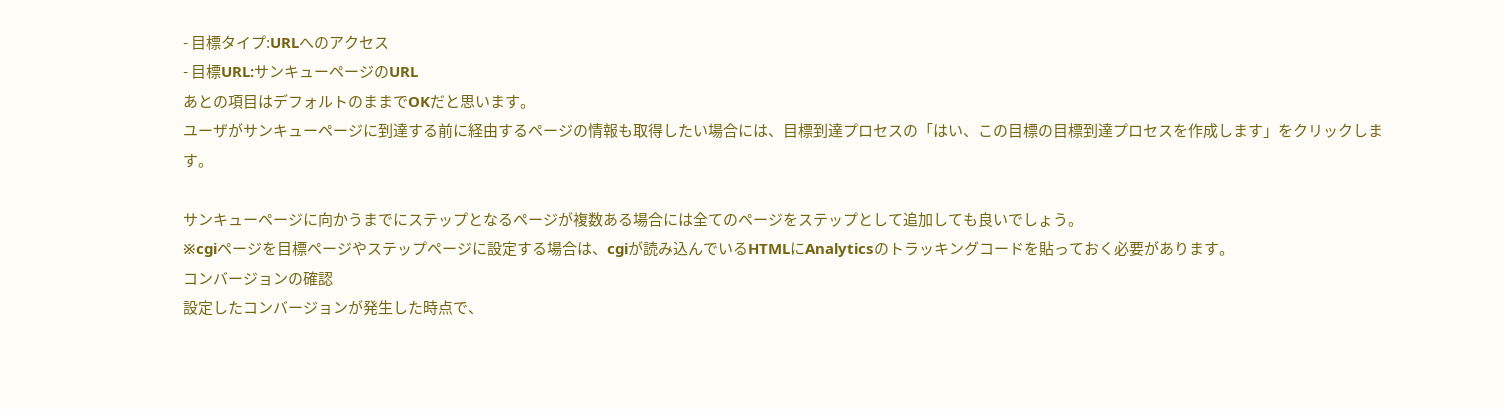- 目標タイプ:URLへのアクセス
- 目標URL:サンキューページのURL
あとの項目はデフォルトのままでOKだと思います。
ユーザがサンキューページに到達する前に経由するページの情報も取得したい場合には、目標到達プロセスの「はい、この目標の目標到達プロセスを作成します」をクリックします。

サンキューページに向かうまでにステップとなるページが複数ある場合には全てのページをステップとして追加しても良いでしょう。
※cgiページを目標ページやステップページに設定する場合は、cgiが読み込んでいるHTMLにAnalyticsのトラッキングコードを貼っておく必要があります。
コンバージョンの確認
設定したコンバージョンが発生した時点で、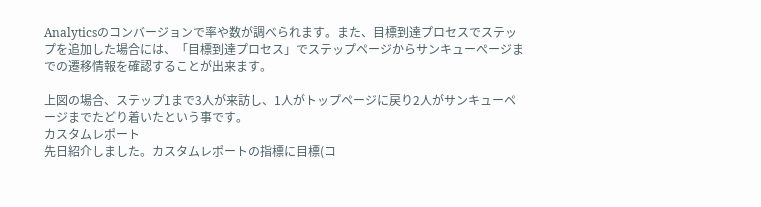Analyticsのコンバージョンで率や数が調べられます。また、目標到達プロセスでステップを追加した場合には、「目標到達プロセス」でステップページからサンキューぺージまでの遷移情報を確認することが出来ます。

上図の場合、ステップ1まで3人が来訪し、1人がトップページに戻り2人がサンキューページまでたどり着いたという事です。
カスタムレポート
先日紹介しました。カスタムレポートの指標に目標(コ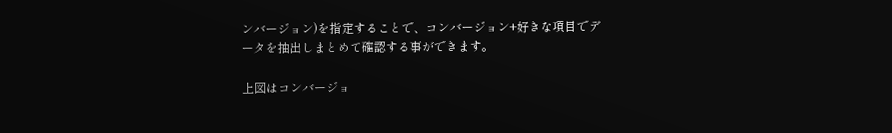ンバージョン)を指定することで、コンバージョン+好きな項目でデータを抽出しまとめて確認する事ができます。

上図はコンバージョ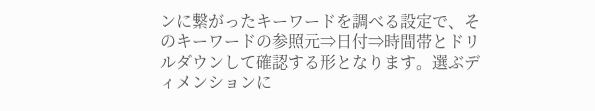ンに繋がったキーワードを調べる設定で、そのキーワードの参照元⇒日付⇒時間帯とドリルダウンして確認する形となります。選ぶディメンションに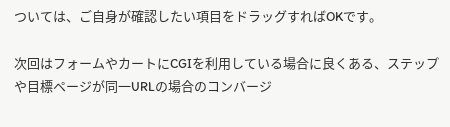ついては、ご自身が確認したい項目をドラッグすればOKです。

次回はフォームやカートにCGIを利用している場合に良くある、ステップや目標ページが同一URLの場合のコンバージ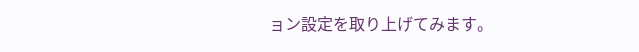ョン設定を取り上げてみます。